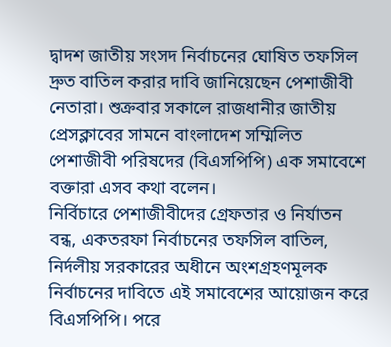দ্বাদশ জাতীয় সংসদ নির্বাচনের ঘোষিত তফসিল দ্রুত বাতিল করার দাবি জানিয়েছেন পেশাজীবী নেতারা। শুক্রবার সকালে রাজধানীর জাতীয় প্রেসক্লাবের সামনে বাংলাদেশ সম্মিলিত পেশাজীবী পরিষদের (বিএসপিপি) এক সমাবেশে বক্তারা এসব কথা বলেন।
নির্বিচারে পেশাজীবীদের গ্রেফতার ও নির্যাতন বন্ধ, একতরফা নির্বাচনের তফসিল বাতিল, নির্দলীয় সরকারের অধীনে অংশগ্রহণমূলক নির্বাচনের দাবিতে এই সমাবেশের আয়োজন করে বিএসপিপি। পরে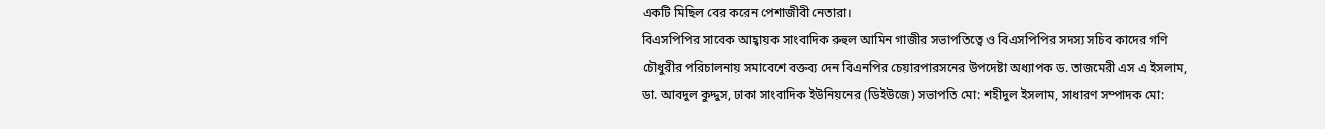একটি মিছিল বের করেন পেশাজীবী নেতারা।
বিএসপিপির সাবেক আহ্বায়ক সাংবাদিক রুহুল আমিন গাজীর সভাপতিত্বে ও বিএসপিপির সদস্য সচিব কাদের গণি চৌধুরীর পরিচালনায় সমাবেশে বক্তব্য দেন বিএনপির চেয়ারপারসনের উপদেষ্টা অধ্যাপক ড. তাজমেরী এস এ ইসলাম, ডা. আবদুল কুদ্দুস, ঢাকা সাংবাদিক ইউনিয়নের (ডিইউজে) সভাপতি মো: শহীদুল ইসলাম, সাধারণ সম্পাদক মো: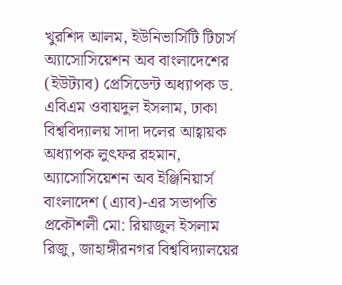খুরশিদ আলম, ইউনিভার্সিটি টিচার্স অ্যাসোসিয়েশন অব বাংলাদেশের (ইউট্যাব) প্রেসিডেন্ট অধ্যাপক ড. এবিএম ওবায়দুল ইসলাম, ঢাকা বিশ্ববিদ্যালয় সাদা দলের আহ্বায়ক অধ্যাপক লুৎফর রহমান, অ্যাসোসিয়েশন অব ইঞ্জিনিয়ার্স বাংলাদেশ (এ্যাব)-এর সভাপতি প্রকৌশলী মো: রিয়াজুল ইসলাম রিজু, জাহাঙ্গীরনগর বিশ্ববিদ্যালয়ের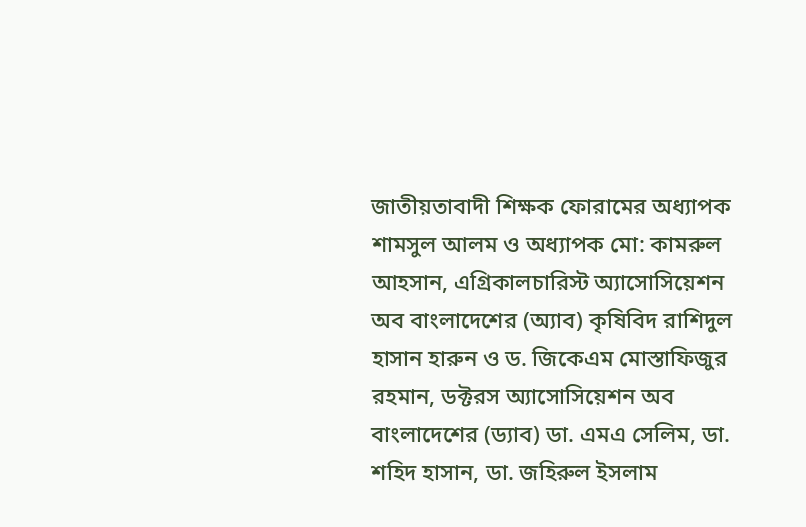জাতীয়তাবাদী শিক্ষক ফোরামের অধ্যাপক শামসুল আলম ও অধ্যাপক মো: কামরুল আহসান, এগ্রিকালচারিস্ট অ্যাসোসিয়েশন অব বাংলাদেশের (অ্যাব) কৃষিবিদ রাশিদুল হাসান হারুন ও ড. জিকেএম মোস্তাফিজুর রহমান, ডক্টরস অ্যাসোসিয়েশন অব বাংলাদেশের (ড্যাব) ডা. এমএ সেলিম, ডা. শহিদ হাসান, ডা. জহিরুল ইসলাম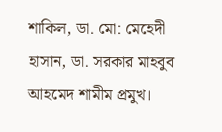শাকিল, ডা. মো: মেহেদী হাসান, ডা. সরকার মাহবুব আহমেদ শামীম প্রমুখ।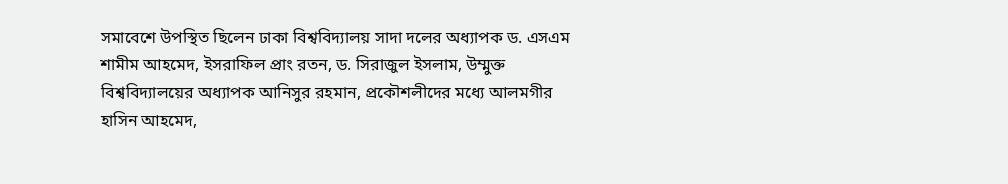সমাবেশে উপস্থিত ছিলেন ঢাকা বিশ্ববিদ্যালয় সাদা দলের অধ্যাপক ড. এসএম শামীম আহমেদ, ইসরাফিল প্রাং রতন, ড. সিরাজুল ইসলাম, উম্মুক্ত বিশ্ববিদ্যালয়ের অধ্যাপক আনিসুর রহমান, প্রকৌশলীদের মধ্যে আলমগীর হাসিন আহমেদ,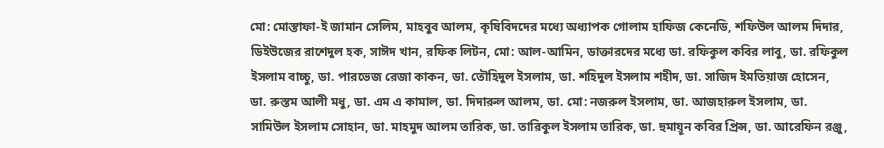মো: মোস্তাফা-ই জামান সেলিম, মাহবুব আলম, কৃষিবিদদের মধ্যে অধ্যাপক গোলাম হাফিজ কেনেডি, শফিউল আলম দিদার, ডিইউজের রাশেদুল হক, সাঈদ খান, রফিক লিটন, মো: আল-আমিন, ডাক্তারদের মধ্যে ডা. রফিকুল কবির লাবু, ডা. রফিকুল ইসলাম বাচ্চু, ডা. পারভেজ রেজা কাকন, ডা. তৌহিদুল ইসলাম, ডা. শহিদুল ইসলাম শহীদ, ডা. সাজিদ ইমতিয়াজ হোসেন, ডা. রুস্তম আলী মধু, ডা. এম এ কামাল, ডা. দিদারুল আলম, ডা. মো: নজরুল ইসলাম, ডা. আজহারুল ইসলাম, ডা. সামিউল ইসলাম সোহান, ডা. মাহমুদ আলম তারিক, ডা. তারিকুল ইসলাম তারিক, ডা. হুমায়ূন কবির প্রিন্স, ডা. আরেফিন রঞ্জু,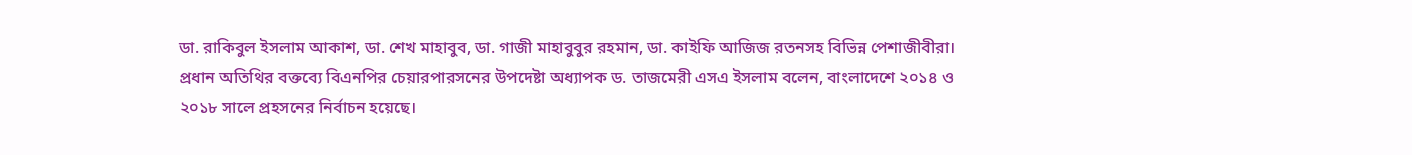ডা. রাকিবুল ইসলাম আকাশ, ডা. শেখ মাহাবুব, ডা. গাজী মাহাবুবুর রহমান, ডা. কাইফি আজিজ রতনসহ বিভিন্ন পেশাজীবীরা।
প্রধান অতিথির বক্তব্যে বিএনপির চেয়ারপারসনের উপদেষ্টা অধ্যাপক ড. তাজমেরী এসএ ইসলাম বলেন, বাংলাদেশে ২০১৪ ও ২০১৮ সালে প্রহসনের নির্বাচন হয়েছে।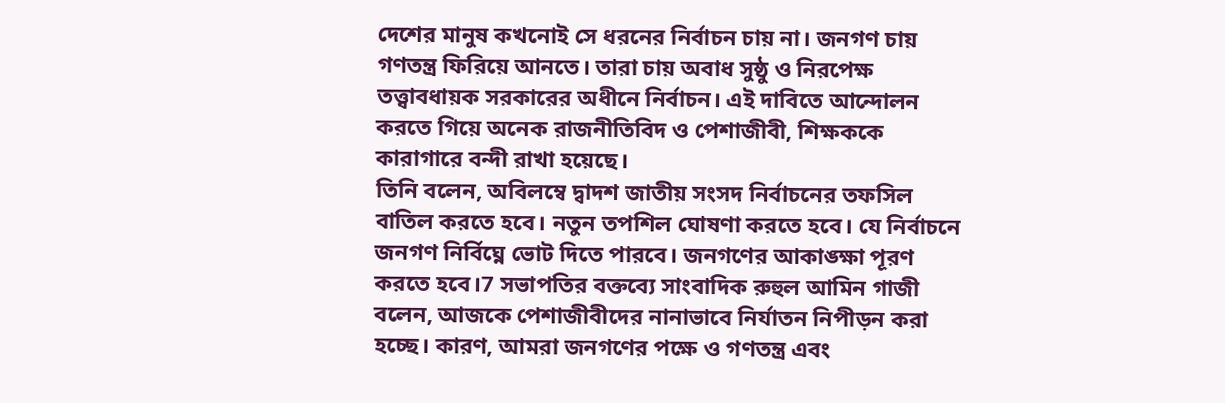দেশের মানুষ কখনোই সে ধরনের নির্বাচন চায় না। জনগণ চায় গণতন্ত্র ফিরিয়ে আনতে। তারা চায় অবাধ সুষ্ঠু ও নিরপেক্ষ তত্ত্বাবধায়ক সরকারের অধীনে নির্বাচন। এই দাবিতে আন্দোলন করতে গিয়ে অনেক রাজনীতিবিদ ও পেশাজীবী, শিক্ষককে কারাগারে বন্দী রাখা হয়েছে।
তিনি বলেন, অবিলম্বে দ্বাদশ জাতীয় সংসদ নির্বাচনের তফসিল বাতিল করতে হবে। নতুন তপশিল ঘোষণা করতে হবে। যে নির্বাচনে জনগণ নির্বিঘ্নে ভোট দিতে পারবে। জনগণের আকাঙ্ক্ষা পূরণ করতে হবে।7 সভাপতির বক্তব্যে সাংবাদিক রুহুল আমিন গাজী বলেন, আজকে পেশাজীবীদের নানাভাবে নির্যাতন নিপীড়ন করা হচ্ছে। কারণ, আমরা জনগণের পক্ষে ও গণতন্ত্র এবং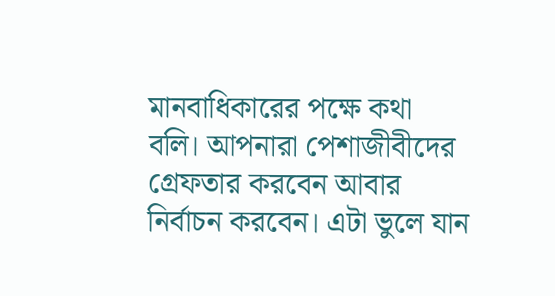মানবাধিকারের পক্ষে কথা বলি। আপনারা পেশাজীবীদের গ্রেফতার করবেন আবার নির্বাচন করবেন। এটা ভুলে যান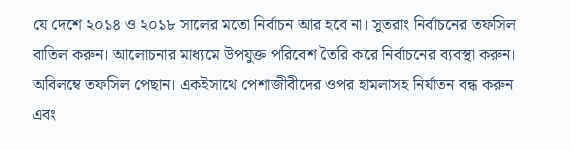যে দেশে ২০১৪ ও ২০১৮ সালের মতো নির্বাচন আর হবে না। সুতরাং নির্বাচনের তফসিল বাতিল করুন। আলোচনার মাধ্যমে উপযুক্ত পরিবেশ তৈরি করে নির্বাচনের ব্যবস্থা করুন। অবিলম্বে তফসিল পেছান। একইসাথে পেশাজীবীদের ওপর হামলাসহ নির্যাতন বন্ধ করুন এবং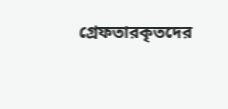গ্রেফতারকৃতদের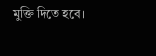মুক্তি দিতে হবে।